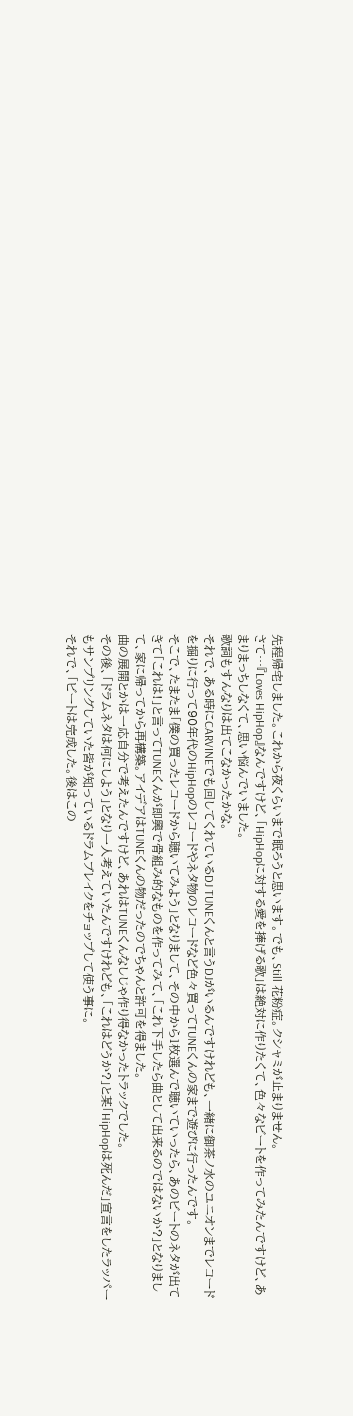先程帰宅しました。これから夜くらいまで眠ろうと思います。でも、Still 花粉症。クシャミが止まりません。
さて…『Loves HipHop』なんですけど、「HipHopに対する愛を捧げる歌」は絶対に作りたくて、色々なビートを作ってみたんですけど、あまりまっちしなくて、思い悩んでいました。
歌詞もすんなりは出てこなかったかな。
それで、ある時にCARVINEでも回してくれているDJ TUNEくんと言うDJがいるんですけれども、一緒に御茶ノ水のユニオンまでレコードを掘りに行って90年代のHipHopのレコードやネタ物のレコードなど色々買ってTUNEくんの家まで遊びに行ったんです。
そこで、たまたま「僕の買ったレコードから聴いてみよう」となりまして、その中から1枚選んで聴いていったら、あのビートのネタが出てきて「これは!」と言ってTUNEくんが即興で骨組み的なものを作ってみて、「これ下手したら曲として出来るのではないか?」となりまして、家に帰ってから再構築。アイデアはTUNEくんの物だったのでちゃんと許可を得ました。
曲の展開とかは一応自分で考えたんですけど、あれはTUNEくんなしじゃ作り得なかったトラックでした。
その後、「ドラムネタは何にしよう」となり一人考えていたんですけれども、「これはどうか?」と某「HipHopは死んだ」宣言をしたラッパーもサンプリングしていた皆が知っているドラムブレイクをチョップして使う事に。
それで、「ビートは完成した。後はこの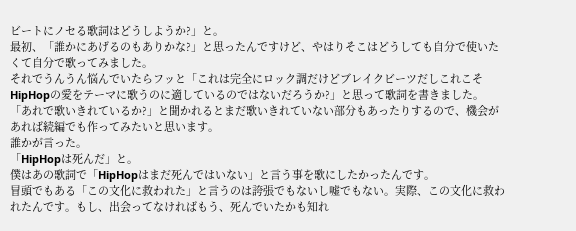ビートにノセる歌詞はどうしようか?」と。
最初、「誰かにあげるのもありかな?」と思ったんですけど、やはりそこはどうしても自分で使いたくて自分で歌ってみました。
それでうんうん悩んでいたらフッと「これは完全にロック調だけどブレイクビーツだしこれこそHipHopの愛をテーマに歌うのに適しているのではないだろうか?」と思って歌詞を書きました。
「あれで歌いきれているか?」と聞かれるとまだ歌いきれていない部分もあったりするので、機会があれば続編でも作ってみたいと思います。
誰かが言った。
「HipHopは死んだ」と。
僕はあの歌詞で「HipHopはまだ死んではいない」と言う事を歌にしたかったんです。
冒頭でもある「この文化に救われた」と言うのは誇張でもないし嘘でもない。実際、この文化に救われたんです。もし、出会ってなければもう、死んでいたかも知れ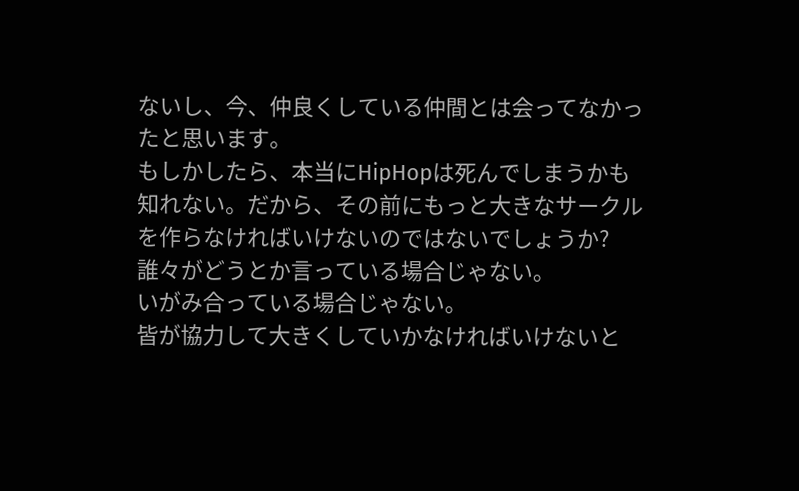ないし、今、仲良くしている仲間とは会ってなかったと思います。
もしかしたら、本当にHipHopは死んでしまうかも知れない。だから、その前にもっと大きなサークルを作らなければいけないのではないでしょうか?
誰々がどうとか言っている場合じゃない。
いがみ合っている場合じゃない。
皆が協力して大きくしていかなければいけないと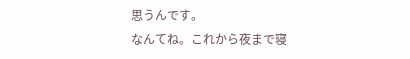思うんです。
なんてね。これから夜まで寝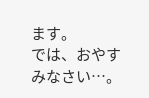ます。
では、おやすみなさい…。